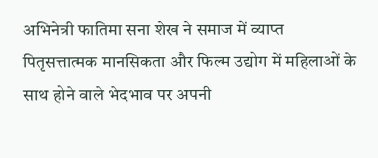अभिनेत्री फातिमा सना शेख ने समाज में व्याप्त पितृसत्तात्मक मानसिकता और फिल्म उद्योग में महिलाओं के साथ होने वाले भेदभाव पर अपनी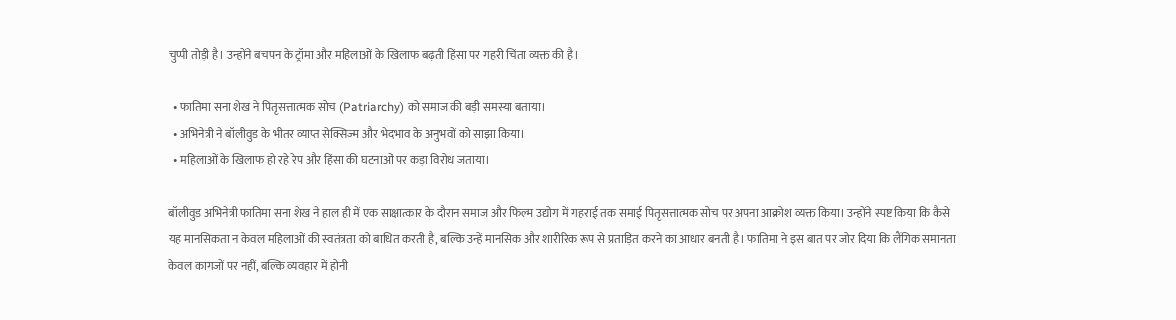चुप्पी तोड़ी है। उन्होंने बचपन के ट्रॉमा और महिलाओं के खिलाफ बढ़ती हिंसा पर गहरी चिंता व्यक्त की है।

  • फातिमा सना शेख ने पितृसत्तात्मक सोच (Patriarchy) को समाज की बड़ी समस्या बताया।
  • अभिनेत्री ने बॉलीवुड के भीतर व्याप्त सेक्सिज्म और भेदभाव के अनुभवों को साझा किया।
  • महिलाओं के खिलाफ हो रहे रेप और हिंसा की घटनाओं पर कड़ा विरोध जताया।

बॉलीवुड अभिनेत्री फातिमा सना शेख ने हाल ही में एक साक्षात्कार के दौरान समाज और फिल्म उद्योग में गहराई तक समाई पितृसत्तात्मक सोच पर अपना आक्रोश व्यक्त किया। उन्होंने स्पष्ट किया कि कैसे यह मानसिकता न केवल महिलाओं की स्वतंत्रता को बाधित करती है, बल्कि उन्हें मानसिक और शारीरिक रूप से प्रताड़ित करने का आधार बनती है। फातिमा ने इस बात पर जोर दिया कि लैंगिक समानता केवल कागजों पर नहीं, बल्कि व्यवहार में होनी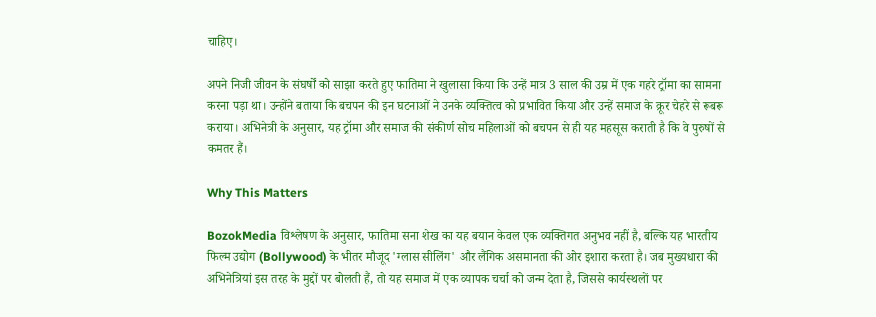चाहिए।

अपने निजी जीवन के संघर्षों को साझा करते हुए फातिमा ने खुलासा किया कि उन्हें मात्र 3 साल की उम्र में एक गहरे ट्रॉमा का सामना करना पड़ा था। उन्होंने बताया कि बचपन की इन घटनाओं ने उनके व्यक्तित्व को प्रभावित किया और उन्हें समाज के क्रूर चेहरे से रूबरू कराया। अभिनेत्री के अनुसार, यह ट्रॉमा और समाज की संकीर्ण सोच महिलाओं को बचपन से ही यह महसूस कराती है कि वे पुरुषों से कमतर हैं।

Why This Matters

BozokMedia विश्लेषण के अनुसार, फातिमा सना शेख का यह बयान केवल एक व्यक्तिगत अनुभव नहीं है, बल्कि यह भारतीय फिल्म उद्योग (Bollywood) के भीतर मौजूद 'ग्लास सीलिंग' और लैंगिक असमानता की ओर इशारा करता है। जब मुख्यधारा की अभिनेत्रियां इस तरह के मुद्दों पर बोलती हैं, तो यह समाज में एक व्यापक चर्चा को जन्म देता है, जिससे कार्यस्थलों पर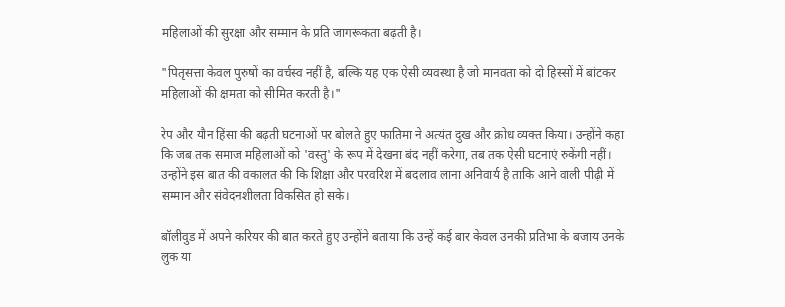महिलाओं की सुरक्षा और सम्मान के प्रति जागरूकता बढ़ती है।

"पितृसत्ता केवल पुरुषों का वर्चस्व नहीं है, बल्कि यह एक ऐसी व्यवस्था है जो मानवता को दो हिस्सों में बांटकर महिलाओं की क्षमता को सीमित करती है।"

रेप और यौन हिंसा की बढ़ती घटनाओं पर बोलते हुए फातिमा ने अत्यंत दुख और क्रोध व्यक्त किया। उन्होंने कहा कि जब तक समाज महिलाओं को 'वस्तु' के रूप में देखना बंद नहीं करेगा, तब तक ऐसी घटनाएं रुकेंगी नहीं। उन्होंने इस बात की वकालत की कि शिक्षा और परवरिश में बदलाव लाना अनिवार्य है ताकि आने वाली पीढ़ी में सम्मान और संवेदनशीलता विकसित हो सके।

बॉलीवुड में अपने करियर की बात करते हुए उन्होंने बताया कि उन्हें कई बार केवल उनकी प्रतिभा के बजाय उनके लुक या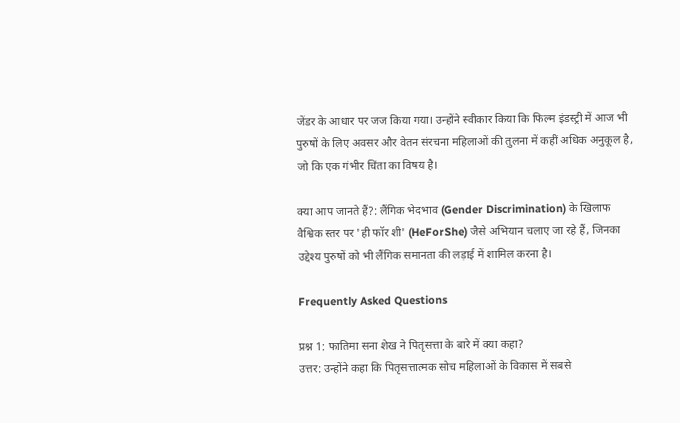जेंडर के आधार पर जज किया गया। उन्होंने स्वीकार किया कि फिल्म इंडस्ट्री में आज भी पुरुषों के लिए अवसर और वेतन संरचना महिलाओं की तुलना में कहीं अधिक अनुकूल है, जो कि एक गंभीर चिंता का विषय है।

क्या आप जानते हैं?: लैंगिक भेदभाव (Gender Discrimination) के खिलाफ वैश्विक स्तर पर 'ही फॉर शी' (HeForShe) जैसे अभियान चलाए जा रहे हैं, जिनका उद्देश्य पुरुषों को भी लैंगिक समानता की लड़ाई में शामिल करना है।

Frequently Asked Questions

प्रश्न 1: फातिमा सना शेख ने पितृसत्ता के बारे में क्या कहा?
उत्तर: उन्होंने कहा कि पितृसत्तात्मक सोच महिलाओं के विकास में सबसे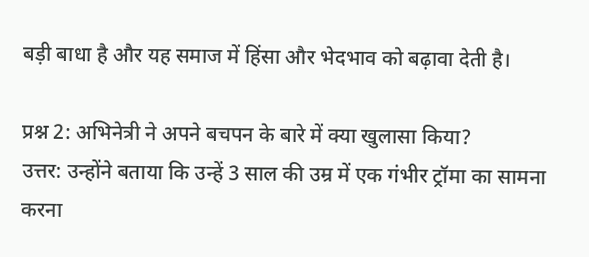बड़ी बाधा है और यह समाज में हिंसा और भेदभाव को बढ़ावा देती है।

प्रश्न 2: अभिनेत्री ने अपने बचपन के बारे में क्या खुलासा किया?
उत्तर: उन्होंने बताया कि उन्हें 3 साल की उम्र में एक गंभीर ट्रॉमा का सामना करना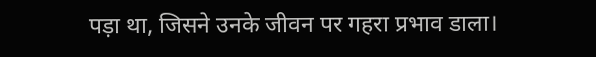पड़ा था, जिसने उनके जीवन पर गहरा प्रभाव डाला।